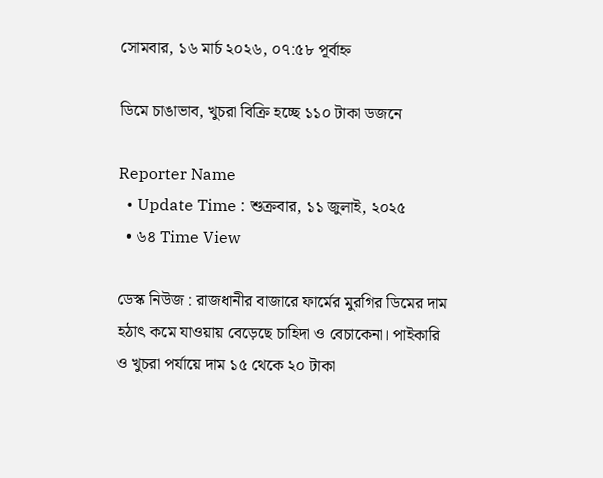সোমবার, ১৬ মার্চ ২০২৬, ০৭:৫৮ পূর্বাহ্ন

ডিমে চাঙাভাব, খুচরা বিক্রি হচ্ছে ১১০ টাকা ডজনে

Reporter Name
  • Update Time : শুক্রবার, ১১ জুলাই, ২০২৫
  • ৬৪ Time View

ডেস্ক নিউজ : রাজধানীর বাজারে ফার্মের মুরগির ডিমের দাম হঠাৎ কমে যাওয়ায় বেড়েছে চাহিদা ও বেচাকেনা। পাইকারি ও খুচরা পর্যায়ে দাম ১৫ থেকে ২০ টাকা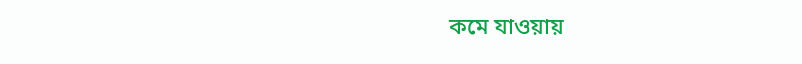কমে যাওয়ায়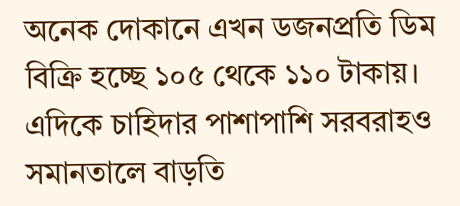অনেক দোকানে এখন ডজনপ্রতি ডিম বিক্রি হচ্ছে ১০৫ থেকে ১১০ টাকায়। এদিকে চাহিদার পাশাপাশি সরবরাহও সমানতালে বাড়তি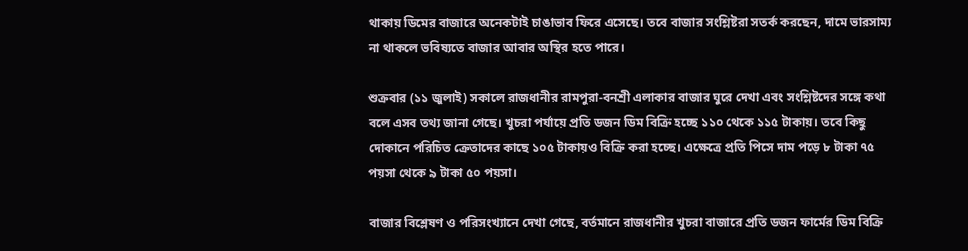থাকায় ডিমের বাজারে অনেকটাই চাঙাভাব ফিরে এসেছে। তবে বাজার সংশ্লিষ্টরা সতর্ক করছেন, দামে ভারসাম্য না থাকলে ভবিষ্যতে বাজার আবার অস্থির হতে পারে।

শুক্রবার (১১ জুলাই) সকালে রাজধানীর রামপুরা-বনশ্রী এলাকার বাজার ঘুরে দেখা এবং সংশ্লিষ্টদের সঙ্গে কথা বলে এসব তথ্য জানা গেছে। খুচরা পর্যায়ে প্রতি ডজন ডিম বিক্রি হচ্ছে ১১০ থেকে ১১৫ টাকায়। তবে কিছু দোকানে পরিচিত ক্রেতাদের কাছে ১০৫ টাকায়ও বিক্রি করা হচ্ছে। এক্ষেত্রে প্রতি পিসে দাম পড়ে ৮ টাকা ৭৫ পয়সা থেকে ৯ টাকা ৫০ পয়সা।

বাজার বিশ্লেষণ ও পরিসংখ্যানে দেখা গেছে, বর্তমানে রাজধানীর খুচরা বাজারে প্রতি ডজন ফার্মের ডিম বিক্রি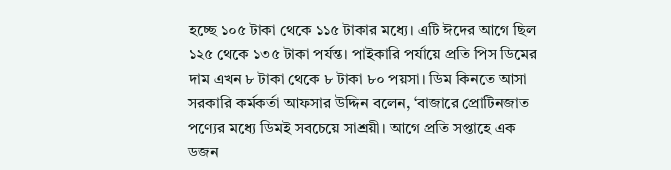হচ্ছে ১০৫ টাকা থেকে ১১৫ টাকার মধ্যে। এটি ঈদের আগে ছিল ১২৫ থেকে ১৩৫ টাকা পর্যন্ত। পাইকারি পর্যায়ে প্রতি পিস ডিমের দাম এখন ৮ টাকা থেকে ৮ টাকা ৮০ পয়সা। ডিম কিনতে আসা সরকারি কর্মকর্তা আফসার উদ্দিন বলেন, ‘বাজারে প্রোটিনজাত পণ্যের মধ্যে ডিমই সবচেয়ে সাশ্রয়ী। আগে প্রতি সপ্তাহে এক ডজন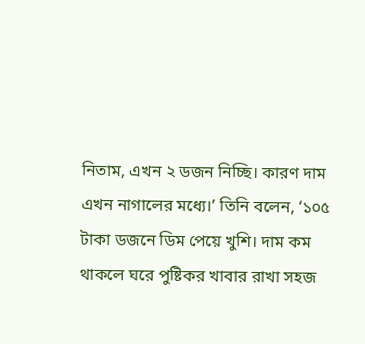নিতাম, এখন ২ ডজন নিচ্ছি। কারণ দাম এখন নাগালের মধ্যে।’ তিনি বলেন, ‘১০৫ টাকা ডজনে ডিম পেয়ে খুশি। দাম কম থাকলে ঘরে পুষ্টিকর খাবার রাখা সহজ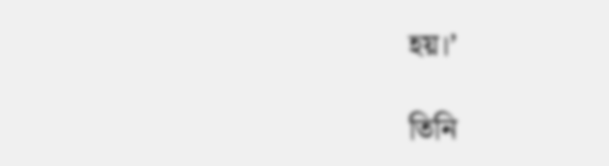হয়।’

তিনি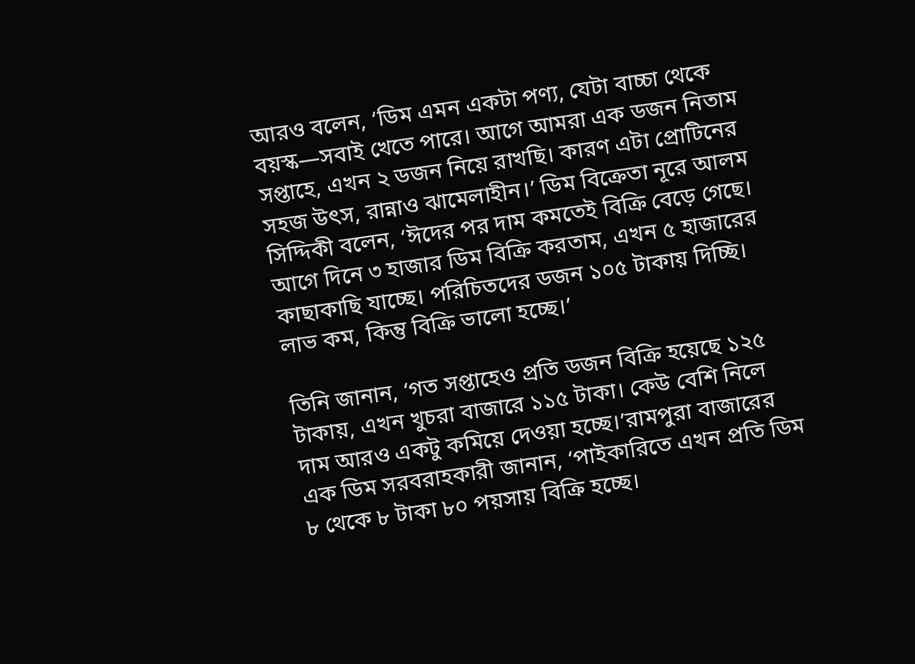আরও বলেন, ‘ডিম এমন একটা পণ্য, যেটা বাচ্চা থেকে বয়স্ক—সবাই খেতে পারে। আগে আমরা এক ডজন নিতাম সপ্তাহে, এখন ২ ডজন নিয়ে রাখছি। কারণ এটা প্রোটিনের সহজ উৎস, রান্নাও ঝামেলাহীন।’ ডিম বিক্রেতা নূরে আলম সিদ্দিকী বলেন, ‘ঈদের পর দাম কমতেই বিক্রি বেড়ে গেছে। আগে দিনে ৩ হাজার ডিম বিক্রি করতাম, এখন ৫ হাজারের কাছাকাছি যাচ্ছে। পরিচিতদের ডজন ১০৫ টাকায় দিচ্ছি। লাভ কম, কিন্তু বিক্রি ভালো হচ্ছে।’

তিনি জানান, ‘গত সপ্তাহেও প্রতি ডজন বিক্রি হয়েছে ১২৫ টাকায়, এখন খুচরা বাজারে ১১৫ টাকা। কেউ বেশি নিলে দাম আরও একটু কমিয়ে দেওয়া হচ্ছে।’রামপুরা বাজারের এক ডিম সরবরাহকারী জানান, ‘পাইকারিতে এখন প্রতি ডিম ৮ থেকে ৮ টাকা ৮০ পয়সায় বিক্রি হচ্ছে।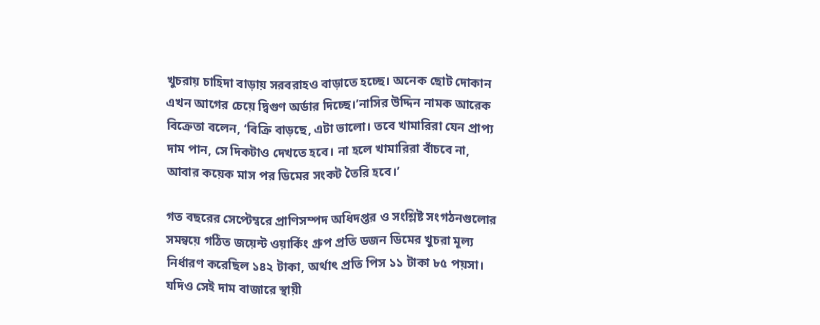খুচরায় চাহিদা বাড়ায় সরবরাহও বাড়াতে হচ্ছে। অনেক ছোট দোকান এখন আগের চেয়ে দ্বিগুণ অর্ডার দিচ্ছে।’নাসির উদ্দিন নামক আরেক বিক্রেতা বলেন, ‘বিক্রি বাড়ছে, এটা ভালো। তবে খামারিরা যেন প্রাপ্য দাম পান, সে দিকটাও দেখতে হবে। না হলে খামারিরা বাঁচবে না, আবার কয়েক মাস পর ডিমের সংকট তৈরি হবে।’

গত বছরের সেপ্টেম্বরে প্রাণিসম্পদ অধিদপ্তর ও সংশ্লিষ্ট সংগঠনগুলোর সমন্বয়ে গঠিত জয়েন্ট ওয়ার্কিং গ্রুপ প্রতি ডজন ডিমের খুচরা মূল্য নির্ধারণ করেছিল ১৪২ টাকা, অর্থাৎ প্রতি পিস ১১ টাকা ৮৫ পয়সা। যদিও সেই দাম বাজারে স্থায়ী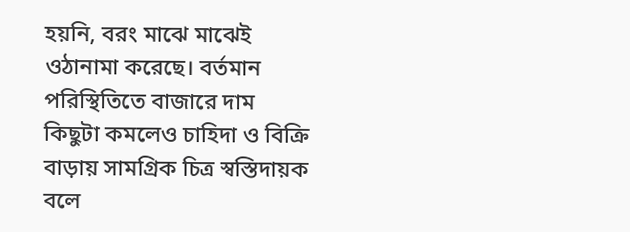হয়নি, বরং মাঝে মাঝেই ওঠানামা করেছে। বর্তমান পরিস্থিতিতে বাজারে দাম কিছুটা কমলেও চাহিদা ও বিক্রি বাড়ায় সামগ্রিক চিত্র স্বস্তিদায়ক বলে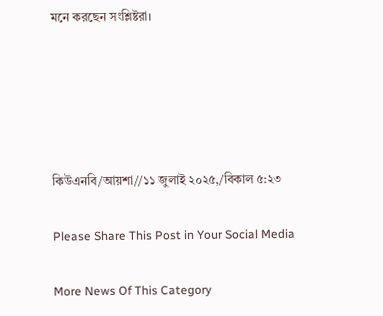মনে করছেন সংশ্লিষ্টরা।





কিউএনবি/আয়শা//১১ জুলাই ২০২৫,/বিকাল ৫:২৩

Please Share This Post in Your Social Media

More News Of This Category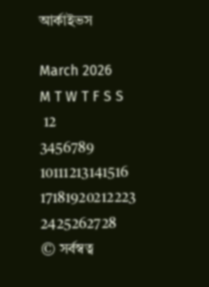আর্কাইভস

March 2026
M T W T F S S
 12
3456789
10111213141516
17181920212223
2425262728
© সর্বস্বত্ব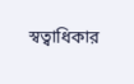স্বত্বাধিকার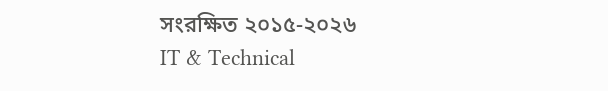সংরক্ষিত ২০১৫-২০২৬
IT & Technical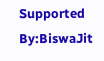Supported By:BiswaJit